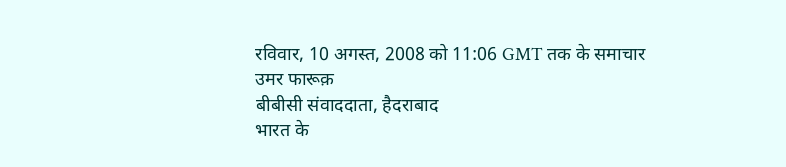रविवार, 10 अगस्त, 2008 को 11:06 GMT तक के समाचार
उमर फारूक़
बीबीसी संवाददाता, हैदराबाद
भारत के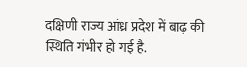दक्षिणी राज्य आंध्र प्रदेश में बाढ़ की स्थिति गंभीर हो गई है.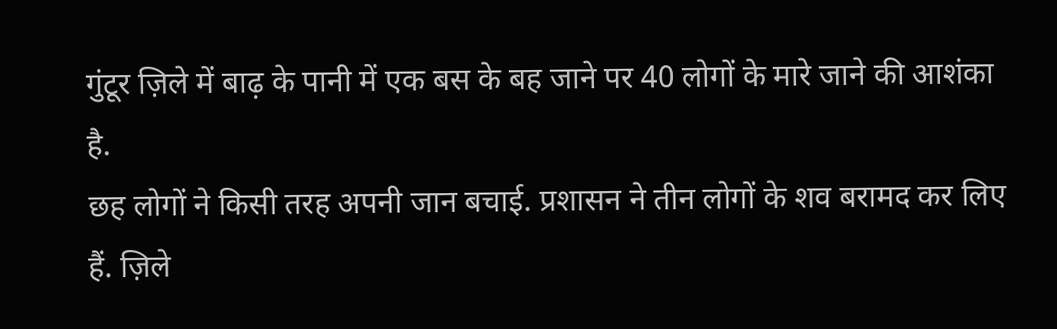गुंटूर ज़िले में बाढ़ के पानी में एक बस के बह जाने पर 40 लोगों के मारे जाने की आशंका है.
छह लोगों ने किसी तरह अपनी जान बचाई. प्रशासन ने तीन लोगों के शव बरामद कर लिए हैं. ज़िले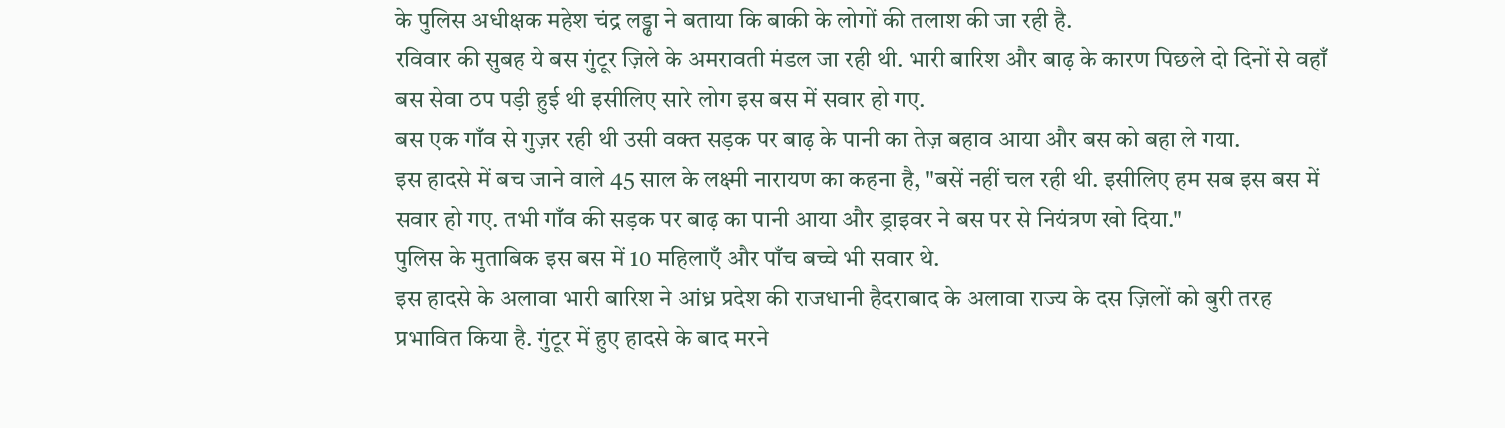के पुलिस अधीक्षक महेश चंद्र लड्ढा ने बताया कि बाकी के लोगों की तलाश की जा रही है.
रविवार की सुबह ये बस गुंटूर ज़िले के अमरावती मंडल जा रही थी. भारी बारिश और बाढ़ के कारण पिछले दो दिनों से वहाँ बस सेवा ठप पड़ी हुई थी इसीलिए सारे लोग इस बस में सवार हो गए.
बस एक गाँव से गुज़र रही थी उसी वक्त सड़क पर बाढ़ के पानी का तेज़ बहाव आया और बस को बहा ले गया.
इस हादसे में बच जाने वाले 45 साल के लक्ष्मी नारायण का कहना है, "बसें नहीं चल रही थी. इसीलिए हम सब इस बस में सवार हो गए. तभी गाँव की सड़क पर बाढ़ का पानी आया और ड्राइवर ने बस पर से नियंत्रण खो दिया."
पुलिस के मुताबिक इस बस में 10 महिलाएँ और पाँच बच्चे भी सवार थे.
इस हादसे के अलावा भारी बारिश ने आंध्र प्रदेश की राजधानी हैदराबाद के अलावा राज्य के दस ज़िलों को बुरी तरह प्रभावित किया है. गुंटूर में हुए हादसे के बाद मरने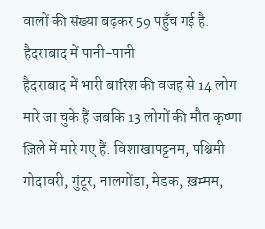वालों की संख्या बढ़कर 59 पहुँच गई है.
हैदराबाद में पानी-पानी
हैदराबाद में भारी बारिश की वजह से 14 लोग मारे जा चुके हैं जबकि 13 लोगों की मौत कृष्णा ज़िले में मारे गए हैं. विशाखापट्टनम, पश्चिमी गोदावरी, गुंटूर, नालगोंडा, मेडक, ख़म्मम,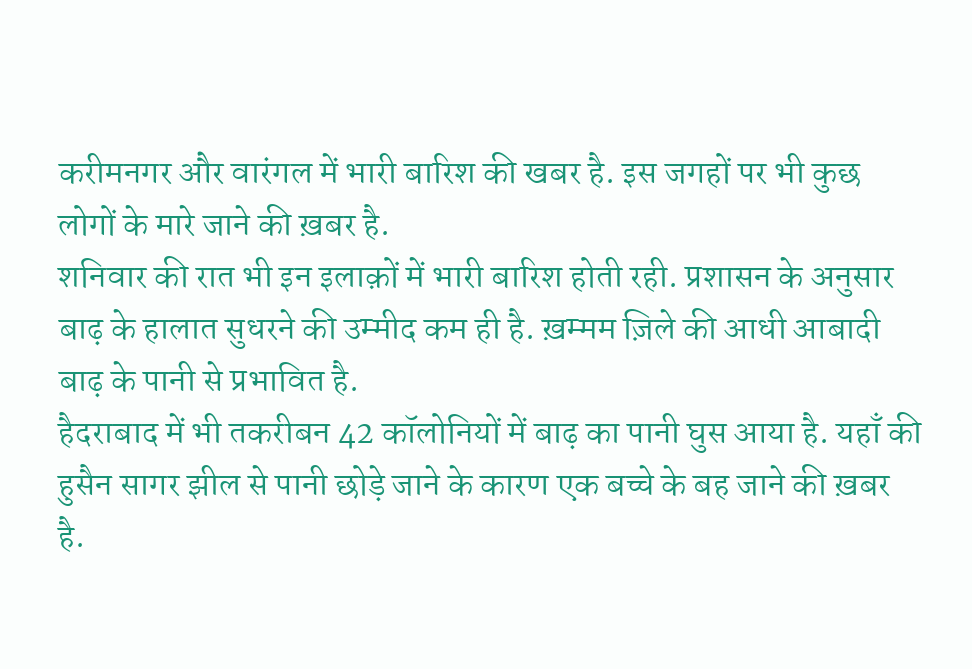करीमनगर और वारंगल में भारी बारिश की खबर है. इस जगहों पर भी कुछ लोगों के मारे जाने की ख़बर है.
शनिवार की रात भी इन इलाक़ों में भारी बारिश होती रही. प्रशासन के अनुसार बाढ़ के हालात सुधरने की उम्मीद कम ही है. ख़म्मम ज़िले की आधी आबादी बाढ़ के पानी से प्रभावित है.
हैदराबाद में भी तकरीबन 42 कॉलोनियों में बाढ़ का पानी घुस आया है. यहाँ की हुसैन सागर झील से पानी छोड़े जाने के कारण एक बच्चे के बह जाने की ख़बर है.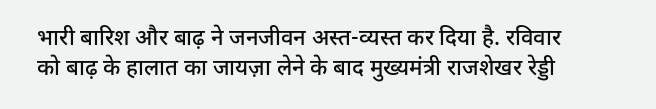भारी बारिश और बाढ़ ने जनजीवन अस्त-व्यस्त कर दिया है. रविवार को बाढ़ के हालात का जायज़ा लेने के बाद मुख्यमंत्री राजशेखर रेड्डी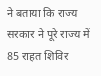ने बताया कि राज्य सरकार ने पूरे राज्य में 85 राहत शिविर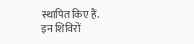स्थापित किए हैं.
इन शिविरों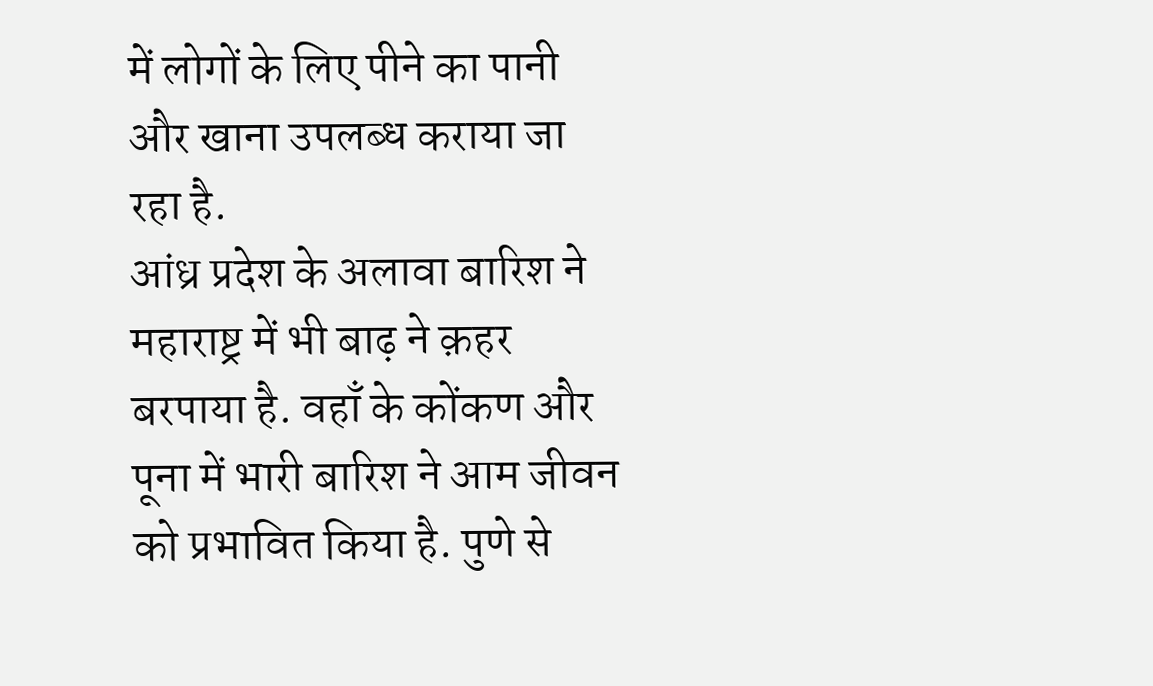में लोगों के लिए पीने का पानी और खाना उपलब्ध कराया जा रहा है.
आंध्र प्रदेश के अलावा बारिश ने महाराष्ट्र में भी बाढ़ ने क़हर बरपाया है. वहाँ के कोंकण और पूना में भारी बारिश ने आम जीवन को प्रभावित किया है. पुणे से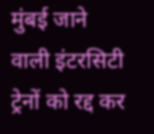मुंबई जाने वाली इंटरसिटी ट्रेनों को रद्द कर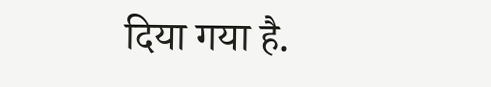दिया गया है.